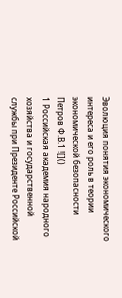Эволюция понятия экономического интереса и его роль в теории экономической безопасности
Петров Ф.В.1 ![]()
1 Российская академия народного хозяйства и государственной службы при Президенте Российской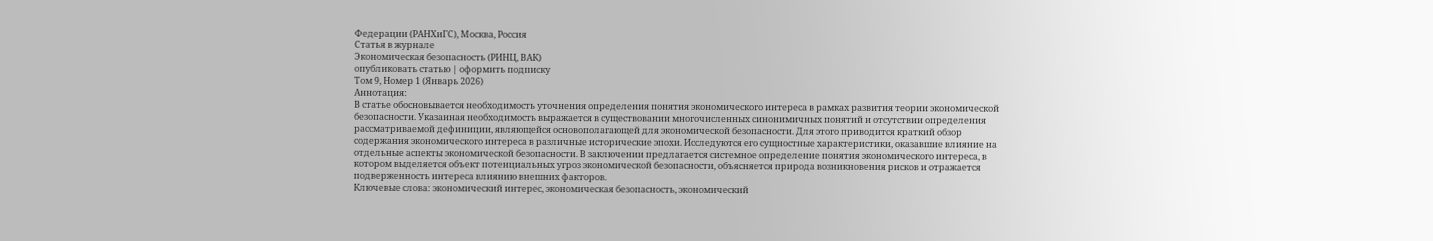Федерации (РАНХиГС), Москва, Россия
Статья в журнале
Экономическая безопасность (РИНЦ, ВАК)
опубликовать статью | оформить подписку
Том 9, Номер 1 (Январь 2026)
Аннотация:
В статье обосновывается необходимость уточнения определения понятия экономического интереса в рамках развития теории экономической безопасности. Указанная необходимость выражается в существовании многочисленных синонимичных понятий и отсутствии определения рассматриваемой дефиниции, являющейся основополагающей для экономической безопасности. Для этого приводится краткий обзор содержания экономического интереса в различные исторические эпохи. Исследуются его сущностные характеристики, оказавшие влияние на отдельные аспекты экономической безопасности. В заключении предлагается системное определение понятия экономического интереса, в котором выделяется объект потенциальных угроз экономической безопасности, объясняется природа возникновения рисков и отражается подверженность интереса влиянию внешних факторов.
Ключевые слова: экономический интерес, экономическая безопасность, экономический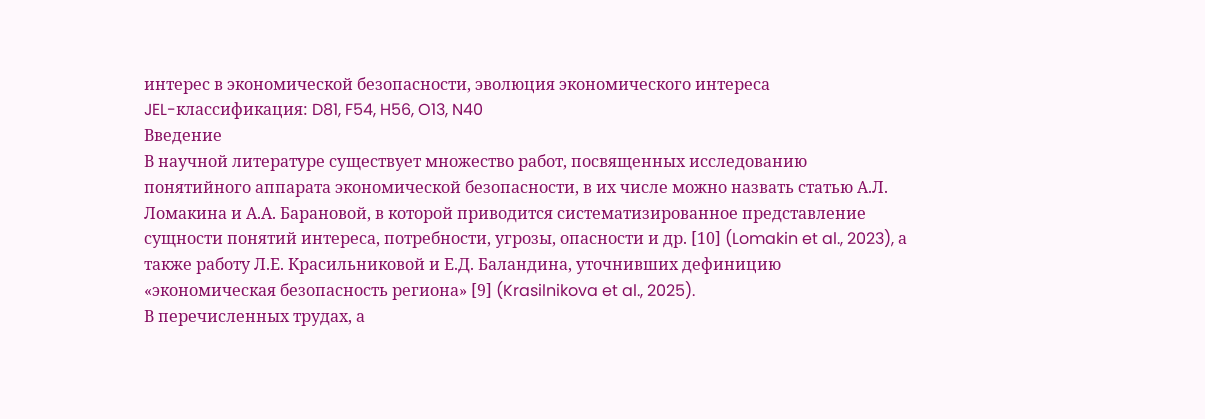интерес в экономической безопасности, эволюция экономического интереса
JEL-классификация: D81, F54, H56, O13, N40
Введение
В научной литературе существует множество работ, посвященных исследованию понятийного аппарата экономической безопасности, в их числе можно назвать статью А.Л. Ломакина и А.А. Барановой, в которой приводится систематизированное представление сущности понятий интереса, потребности, угрозы, опасности и др. [10] (Lomakin et al., 2023), а также работу Л.Е. Красильниковой и Е.Д. Баландина, уточнивших дефиницию «экономическая безопасность региона» [9] (Krasilnikova et al., 2025).
В перечисленных трудах, а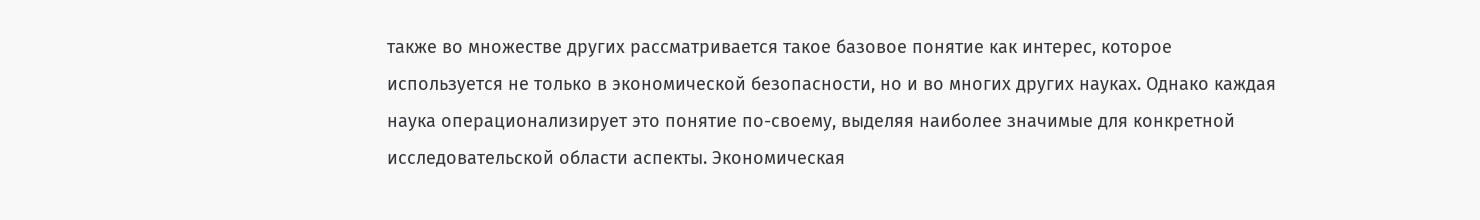также во множестве других рассматривается такое базовое понятие как интерес, которое используется не только в экономической безопасности, но и во многих других науках. Однако каждая наука операционализирует это понятие по-своему, выделяя наиболее значимые для конкретной исследовательской области аспекты. Экономическая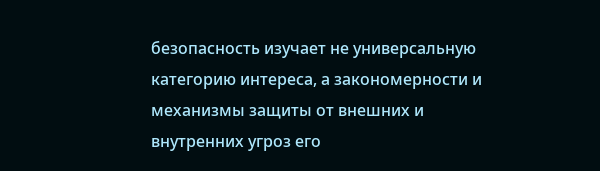безопасность изучает не универсальную категорию интереса, а закономерности и механизмы защиты от внешних и внутренних угроз его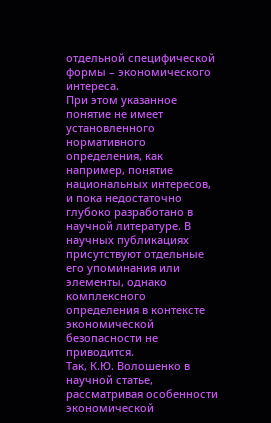отдельной специфической формы – экономического интереса.
При этом указанное понятие не имеет установленного нормативного определения, как например, понятие национальных интересов, и пока недостаточно глубоко разработано в научной литературе. В научных публикациях присутствуют отдельные его упоминания или элементы, однако комплексного определения в контексте экономической безопасности не приводится.
Так, К.Ю. Волошенко в научной статье, рассматривая особенности экономической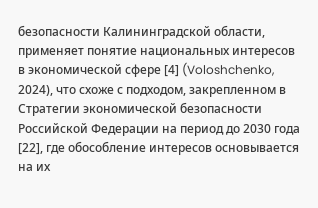безопасности Калининградской области, применяет понятие национальных интересов в экономической сфере [4] (Voloshchenko, 2024), что схоже с подходом, закрепленном в Стратегии экономической безопасности Российской Федерации на период до 2030 года [22], где обособление интересов основывается на их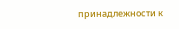принадлежности к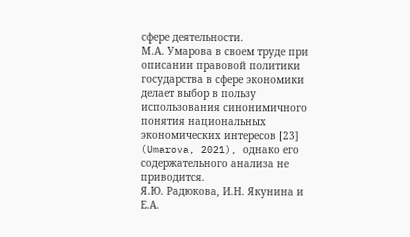сфере деятельности.
М.А. Умарова в своем труде при описании правовой политики государства в сфере экономики делает выбор в пользу использования синонимичного понятия национальных экономических интересов [23] (Umarova, 2021), однако его содержательного анализа не приводится.
Я.Ю. Радюкова, И.Н. Якунина и Е.А.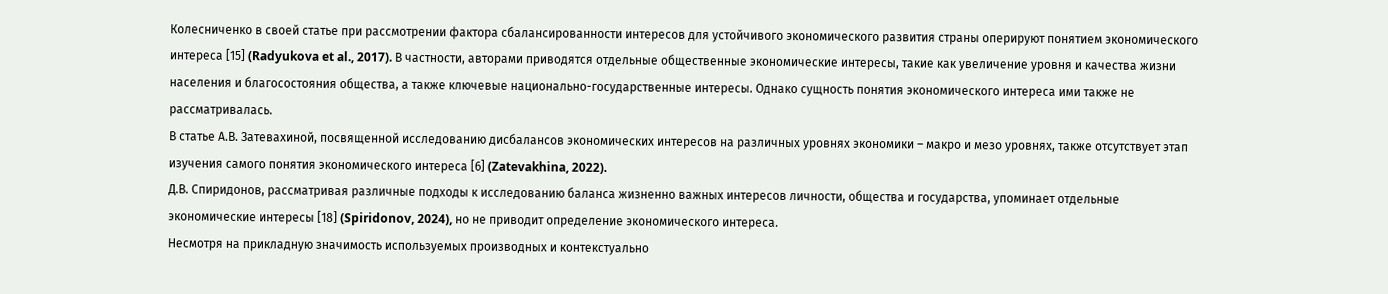Колесниченко в своей статье при рассмотрении фактора сбалансированности интересов для устойчивого экономического развития страны оперируют понятием экономического интереса [15] (Radyukova et al., 2017). В частности, авторами приводятся отдельные общественные экономические интересы, такие как увеличение уровня и качества жизни населения и благосостояния общества, а также ключевые национально-государственные интересы. Однако сущность понятия экономического интереса ими также не рассматривалась.
В статье А.В. Затевахиной, посвященной исследованию дисбалансов экономических интересов на различных уровнях экономики – макро и мезо уровнях, также отсутствует этап изучения самого понятия экономического интереса [6] (Zatevakhina, 2022).
Д.В. Спиридонов, рассматривая различные подходы к исследованию баланса жизненно важных интересов личности, общества и государства, упоминает отдельные экономические интересы [18] (Spiridonov, 2024), но не приводит определение экономического интереса.
Несмотря на прикладную значимость используемых производных и контекстуально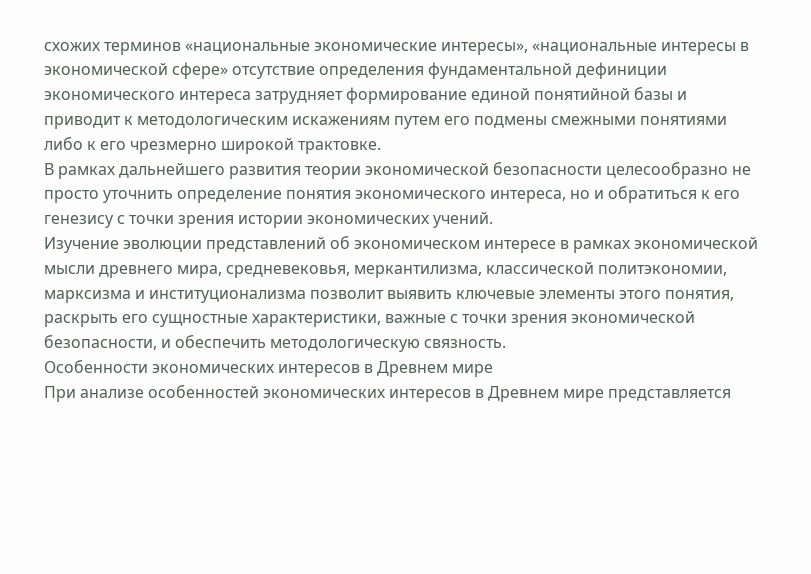схожих терминов «национальные экономические интересы», «национальные интересы в экономической сфере» отсутствие определения фундаментальной дефиниции экономического интереса затрудняет формирование единой понятийной базы и приводит к методологическим искажениям путем его подмены смежными понятиями либо к его чрезмерно широкой трактовке.
В рамках дальнейшего развития теории экономической безопасности целесообразно не просто уточнить определение понятия экономического интереса, но и обратиться к его генезису с точки зрения истории экономических учений.
Изучение эволюции представлений об экономическом интересе в рамках экономической мысли древнего мира, средневековья, меркантилизма, классической политэкономии, марксизма и институционализма позволит выявить ключевые элементы этого понятия, раскрыть его сущностные характеристики, важные с точки зрения экономической безопасности, и обеспечить методологическую связность.
Особенности экономических интересов в Древнем мире
При анализе особенностей экономических интересов в Древнем мире представляется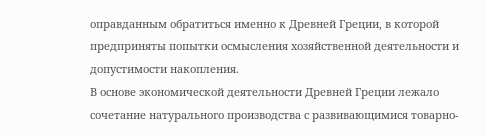оправданным обратиться именно к Древней Греции, в которой
предприняты попытки осмысления хозяйственной деятельности и допустимости накопления.
В основе экономической деятельности Древней Греции лежало сочетание натурального производства с развивающимися товарно-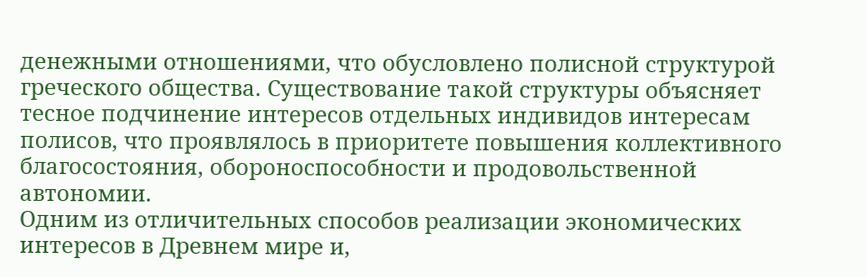денежными отношениями, что обусловлено полисной структурой греческого общества. Существование такой структуры объясняет тесное подчинение интересов отдельных индивидов интересам полисов, что проявлялось в приоритете повышения коллективного благосостояния, обороноспособности и продовольственной автономии.
Одним из отличительных способов реализации экономических интересов в Древнем мире и,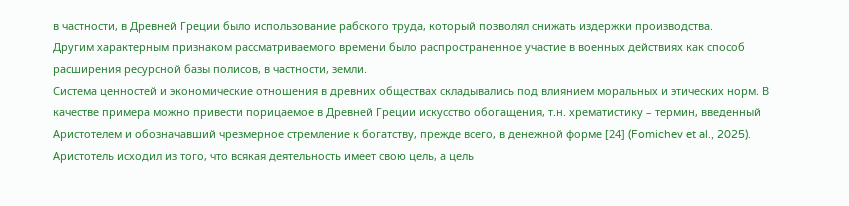в частности, в Древней Греции было использование рабского труда, который позволял снижать издержки производства.
Другим характерным признаком рассматриваемого времени было распространенное участие в военных действиях как способ расширения ресурсной базы полисов, в частности, земли.
Система ценностей и экономические отношения в древних обществах складывались под влиянием моральных и этических норм. В качестве примера можно привести порицаемое в Древней Греции искусство обогащения, т.н. хрематистику – термин, введенный Аристотелем и обозначавший чрезмерное стремление к богатству, прежде всего, в денежной форме [24] (Fomichev et al., 2025). Аристотель исходил из того, что всякая деятельность имеет свою цель, а цель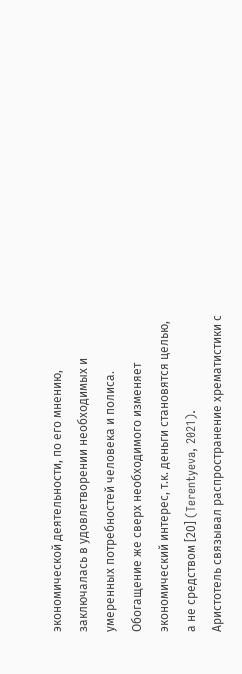экономической деятельности, по его мнению, заключалась в удовлетворении необходимых и умеренных потребностей человека и полиса. Обогащение же сверх необходимого изменяет экономический интерес, т.к. деньги становятся целью, а не средством [20] (Terentyeva, 2021).
Аристотель связывал распространение хрематистики с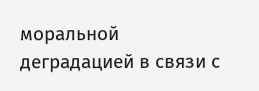моральной деградацией в связи с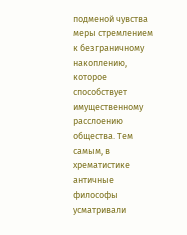подменой чувства меры стремлением к безграничному накоплению, которое способствует имущественному расслоению общества. Тем самым, в хрематистике античные философы усматривали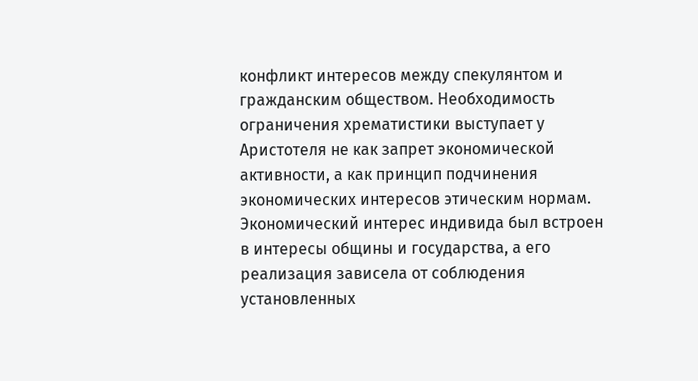конфликт интересов между спекулянтом и гражданским обществом. Необходимость ограничения хрематистики выступает у Аристотеля не как запрет экономической активности, а как принцип подчинения экономических интересов этическим нормам.
Экономический интерес индивида был встроен в интересы общины и государства, а его реализация зависела от соблюдения установленных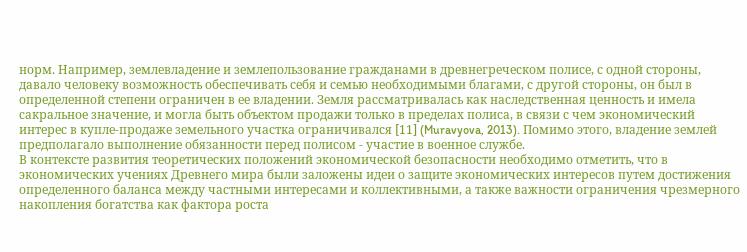норм. Например, землевладение и землепользование гражданами в древнегреческом полисе, с одной стороны, давало человеку возможность обеспечивать себя и семью необходимыми благами, с другой стороны, он был в определенной степени ограничен в ее владении. Земля рассматривалась как наследственная ценность и имела сакральное значение, и могла быть объектом продажи только в пределах полиса, в связи с чем экономический интерес в купле-продаже земельного участка ограничивался [11] (Muravyova, 2013). Помимо этого, владение землей предполагало выполнение обязанности перед полисом - участие в военное службе.
В контексте развития теоретических положений экономической безопасности необходимо отметить, что в экономических учениях Древнего мира были заложены идеи о защите экономических интересов путем достижения определенного баланса между частными интересами и коллективными, а также важности ограничения чрезмерного накопления богатства как фактора роста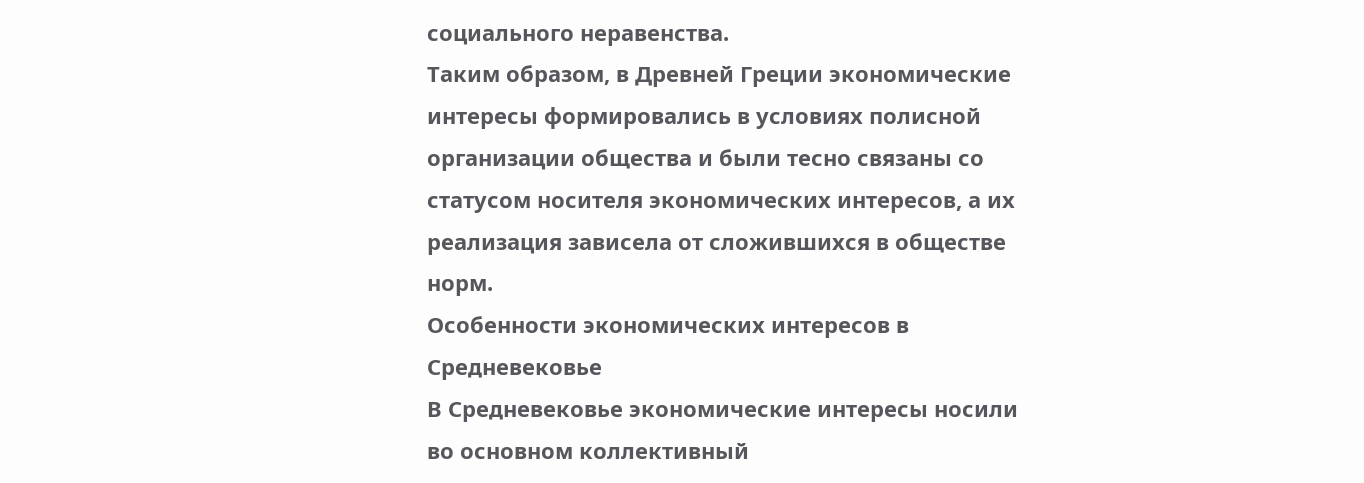социального неравенства.
Таким образом, в Древней Греции экономические интересы формировались в условиях полисной организации общества и были тесно связаны со статусом носителя экономических интересов, а их реализация зависела от сложившихся в обществе норм.
Особенности экономических интересов в Средневековье
В Средневековье экономические интересы носили во основном коллективный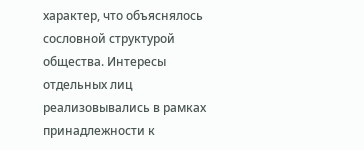характер, что объяснялось сословной структурой общества. Интересы отдельных лиц реализовывались в рамках принадлежности к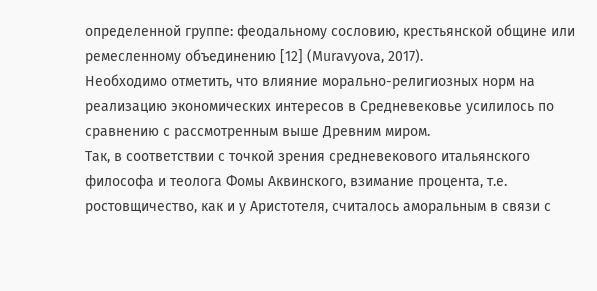определенной группе: феодальному сословию, крестьянской общине или ремесленному объединению [12] (Muravyova, 2017).
Необходимо отметить, что влияние морально-религиозных норм на реализацию экономических интересов в Средневековье усилилось по сравнению с рассмотренным выше Древним миром.
Так, в соответствии с точкой зрения средневекового итальянского философа и теолога Фомы Аквинского, взимание процента, т.е. ростовщичество, как и у Аристотеля, считалось аморальным в связи с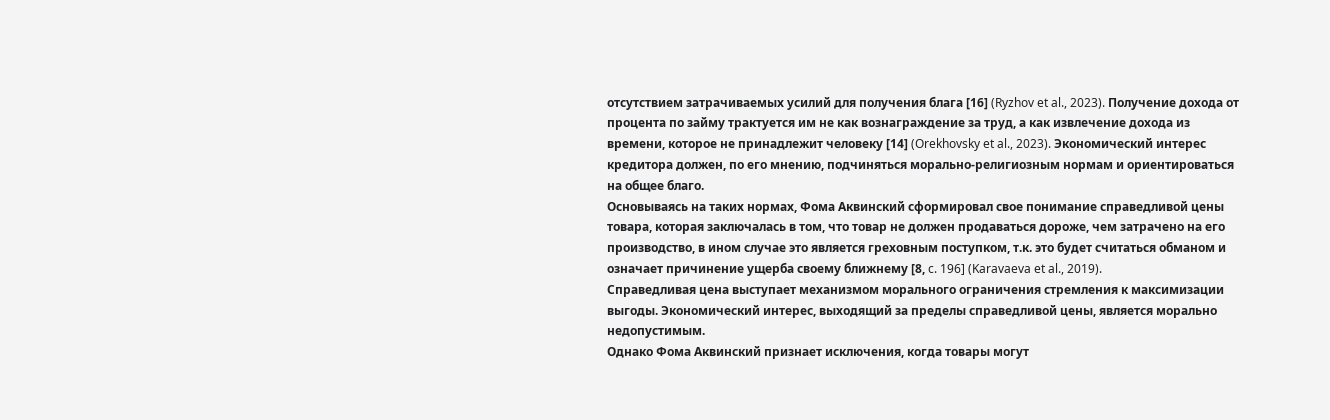отсутствием затрачиваемых усилий для получения блага [16] (Ryzhov et al., 2023). Получение дохода от процента по займу трактуется им не как вознаграждение за труд, а как извлечение дохода из времени, которое не принадлежит человеку [14] (Orekhovsky et al., 2023). Экономический интерес кредитора должен, по его мнению, подчиняться морально-религиозным нормам и ориентироваться на общее благо.
Основываясь на таких нормах, Фома Аквинский сформировал свое понимание справедливой цены товара, которая заключалась в том, что товар не должен продаваться дороже, чем затрачено на его производство, в ином случае это является греховным поступком, т.к. это будет считаться обманом и означает причинение ущерба своему ближнему [8, c. 196] (Karavaeva et al., 2019).
Справедливая цена выступает механизмом морального ограничения стремления к максимизации выгоды. Экономический интерес, выходящий за пределы справедливой цены, является морально недопустимым.
Однако Фома Аквинский признает исключения, когда товары могут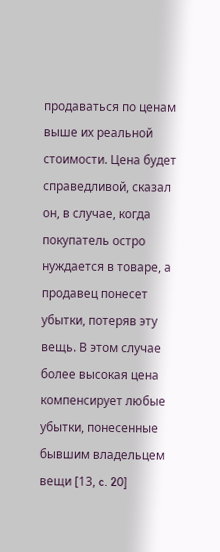продаваться по ценам выше их реальной стоимости. Цена будет справедливой, сказал он, в случае, когда покупатель остро нуждается в товаре, а продавец понесет убытки, потеряв эту вещь. В этом случае более высокая цена компенсирует любые убытки, понесенные бывшим владельцем вещи [13, c. 20]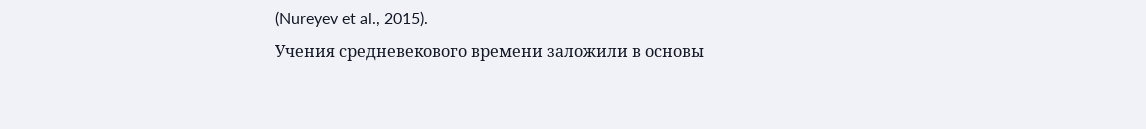(Nureyev et al., 2015).
Учения средневекового времени заложили в основы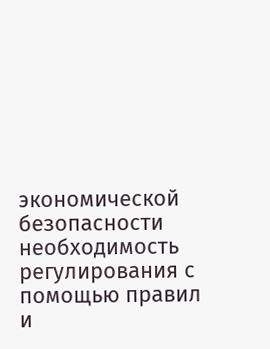экономической безопасности необходимость регулирования с помощью правил и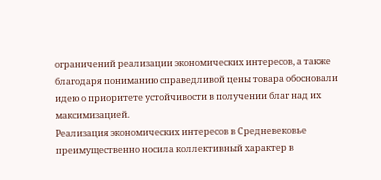ограничений реализации экономических интересов, а также благодаря пониманию справедливой цены товара обосновали идею о приоритете устойчивости в получении благ над их максимизацией.
Реализация экономических интересов в Средневековье преимущественно носила коллективный характер в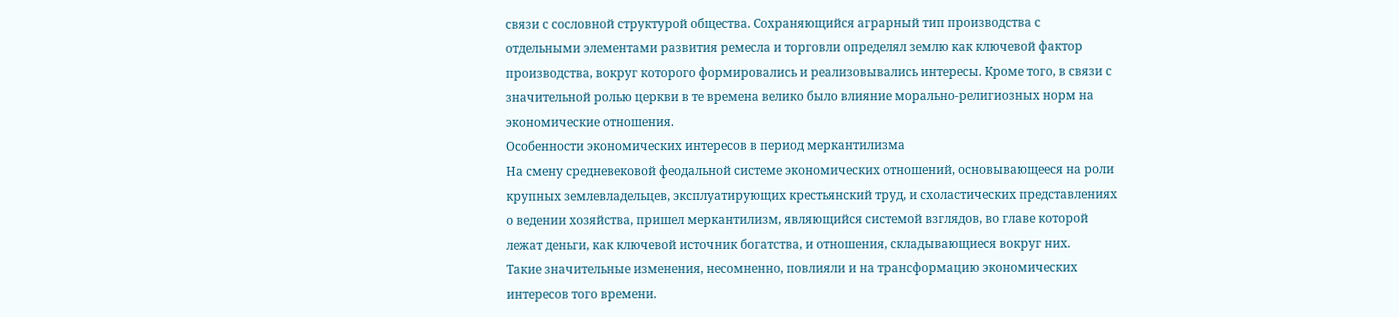связи с сословной структурой общества. Сохраняющийся аграрный тип производства с отдельными элементами развития ремесла и торговли определял землю как ключевой фактор производства, вокруг которого формировались и реализовывались интересы. Кроме того, в связи с значительной ролью церкви в те времена велико было влияние морально-религиозных норм на экономические отношения.
Особенности экономических интересов в период меркантилизма
На смену средневековой феодальной системе экономических отношений, основывающееся на роли крупных землевладельцев, эксплуатирующих крестьянский труд, и схоластических представлениях о ведении хозяйства, пришел меркантилизм, являющийся системой взглядов, во главе которой лежат деньги, как ключевой источник богатства, и отношения, складывающиеся вокруг них.
Такие значительные изменения, несомненно, повлияли и на трансформацию экономических интересов того времени.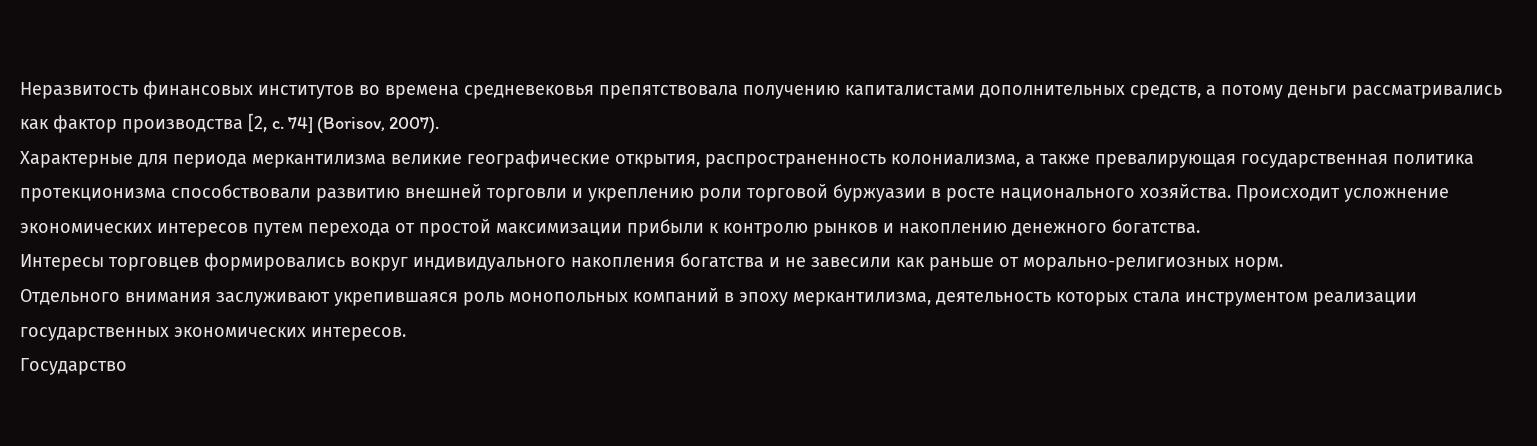Неразвитость финансовых институтов во времена средневековья препятствовала получению капиталистами дополнительных средств, а потому деньги рассматривались как фактор производства [2, c. 74] (Borisov, 2007).
Характерные для периода меркантилизма великие географические открытия, распространенность колониализма, а также превалирующая государственная политика протекционизма способствовали развитию внешней торговли и укреплению роли торговой буржуазии в росте национального хозяйства. Происходит усложнение экономических интересов путем перехода от простой максимизации прибыли к контролю рынков и накоплению денежного богатства.
Интересы торговцев формировались вокруг индивидуального накопления богатства и не завесили как раньше от морально-религиозных норм.
Отдельного внимания заслуживают укрепившаяся роль монопольных компаний в эпоху меркантилизма, деятельность которых стала инструментом реализации государственных экономических интересов.
Государство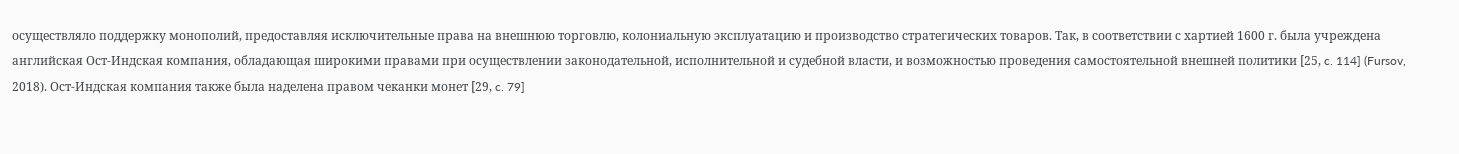осуществляло поддержку монополий, предоставляя исключительные права на внешнюю торговлю, колониальную эксплуатацию и производство стратегических товаров. Так, в соответствии с хартией 1600 г. была учреждена английская Ост-Индская компания, обладающая широкими правами при осуществлении законодательной, исполнительной и судебной власти, и возможностью проведения самостоятельной внешней политики [25, c. 114] (Fursov, 2018). Ост-Индская компания также была наделена правом чеканки монет [29, c. 79]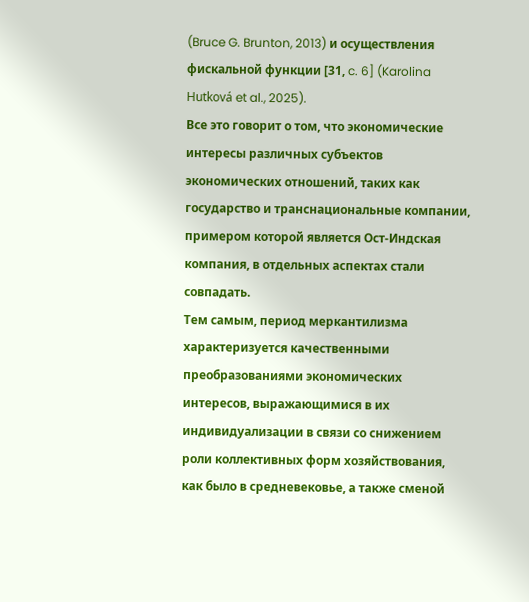(Bruce G. Brunton, 2013) и осуществления фискальной функции [31, c. 6] (Karolina Hutková et al., 2025).
Все это говорит о том, что экономические интересы различных субъектов экономических отношений, таких как государство и транснациональные компании, примером которой является Ост-Индская компания, в отдельных аспектах стали совпадать.
Тем самым, период меркантилизма характеризуется качественными преобразованиями экономических интересов, выражающимися в их индивидуализации в связи со снижением роли коллективных форм хозяйствования, как было в средневековье, а также сменой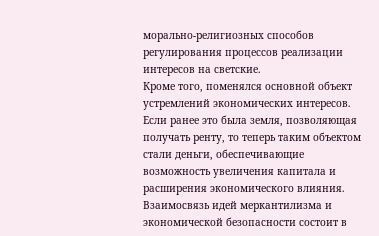морально-религиозных способов регулирования процессов реализации интересов на светские.
Кроме того, поменялся основной объект устремлений экономических интересов. Если ранее это была земля, позволяющая получать ренту, то теперь таким объектом стали деньги, обеспечивающие возможность увеличения капитала и расширения экономического влияния.
Взаимосвязь идей меркантилизма и экономической безопасности состоит в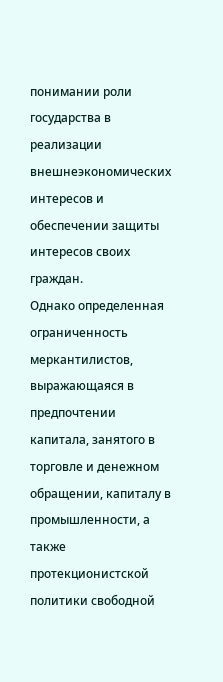понимании роли государства в реализации внешнеэкономических интересов и обеспечении защиты интересов своих граждан.
Однако определенная ограниченность меркантилистов, выражающаяся в предпочтении капитала, занятого в торговле и денежном обращении, капиталу в промышленности, а также протекционистской политики свободной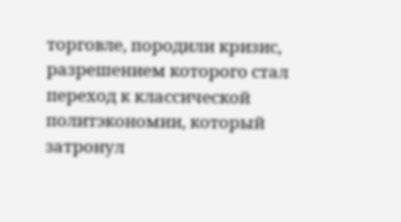торговле, породили кризис, разрешением которого стал переход к классической политэкономии, который затронул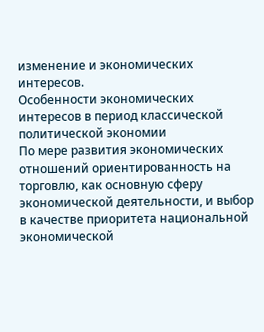изменение и экономических интересов.
Особенности экономических интересов в период классической политической экономии
По мере развития экономических отношений ориентированность на торговлю, как основную сферу экономической деятельности, и выбор в качестве приоритета национальной экономической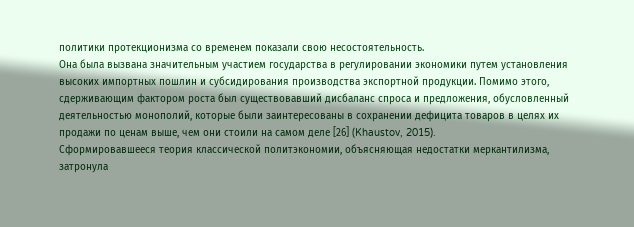политики протекционизма со временем показали свою несостоятельность.
Она была вызвана значительным участием государства в регулировании экономики путем установления высоких импортных пошлин и субсидирования производства экспортной продукции. Помимо этого, сдерживающим фактором роста был существовавший дисбаланс спроса и предложения, обусловленный деятельностью монополий, которые были заинтересованы в сохранении дефицита товаров в целях их продажи по ценам выше, чем они стоили на самом деле [26] (Khaustov, 2015).
Сформировавшееся теория классической политэкономии, объясняющая недостатки меркантилизма, затронула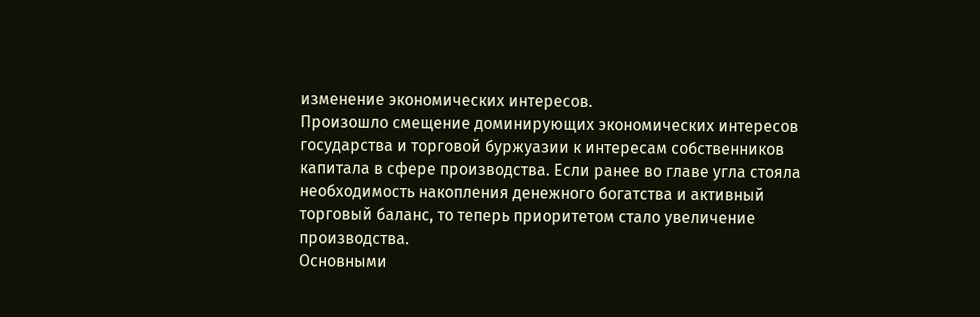изменение экономических интересов.
Произошло смещение доминирующих экономических интересов государства и торговой буржуазии к интересам собственников капитала в сфере производства. Если ранее во главе угла стояла необходимость накопления денежного богатства и активный торговый баланс, то теперь приоритетом стало увеличение производства.
Основными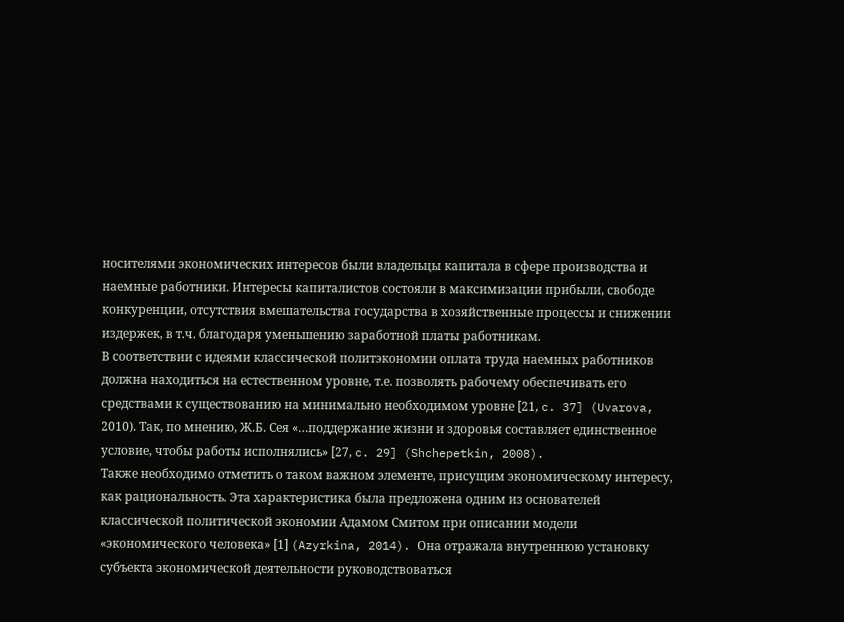носителями экономических интересов были владельцы капитала в сфере производства и наемные работники. Интересы капиталистов состояли в максимизации прибыли, свободе конкуренции, отсутствия вмешательства государства в хозяйственные процессы и снижении издержек, в т.ч. благодаря уменьшению заработной платы работникам.
В соответствии с идеями классической политэкономии оплата труда наемных работников должна находиться на естественном уровне, т.е. позволять рабочему обеспечивать его средствами к существованию на минимально необходимом уровне [21, c. 37] (Uvarova, 2010). Так, по мнению, Ж.Б. Сея «…поддержание жизни и здоровья составляет единственное условие, чтобы работы исполнялись» [27, c. 29] (Shchepetkin, 2008).
Также необходимо отметить о таком важном элементе, присущим экономическому интересу, как рациональность. Эта характеристика была предложена одним из основателей классической политической экономии Адамом Смитом при описании модели «экономического человека» [1] (Azyrkina, 2014). Она отражала внутреннюю установку субъекта экономической деятельности руководствоваться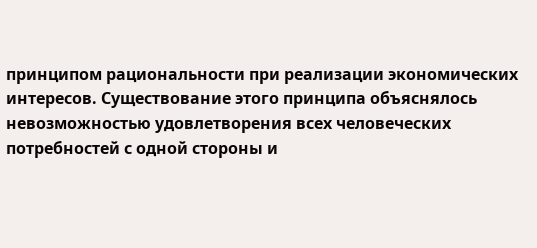принципом рациональности при реализации экономических интересов. Существование этого принципа объяснялось невозможностью удовлетворения всех человеческих потребностей с одной стороны и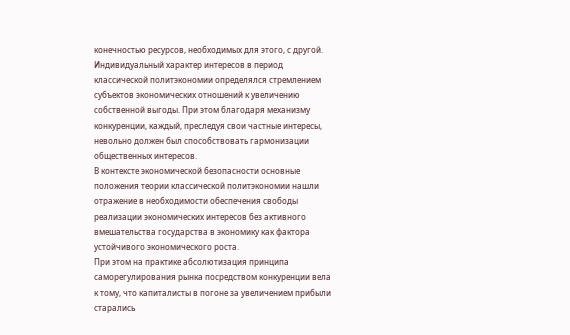конечностью ресурсов, необходимых для этого, с другой.
Индивидуальный характер интересов в период классической политэкономии определялся стремлением субъектов экономических отношений к увеличению собственной выгоды. При этом благодаря механизму конкуренции, каждый, преследуя свои частные интересы, невольно должен был способствовать гармонизации общественных интересов.
В контексте экономической безопасности основные положения теории классической политэкономии нашли отражение в необходимости обеспечения свободы реализации экономических интересов без активного вмешательства государства в экономику как фактора устойчивого экономического роста.
При этом на практике абсолютизация принципа саморегулирования рынка посредством конкуренции вела к тому, что капиталисты в погоне за увеличением прибыли старались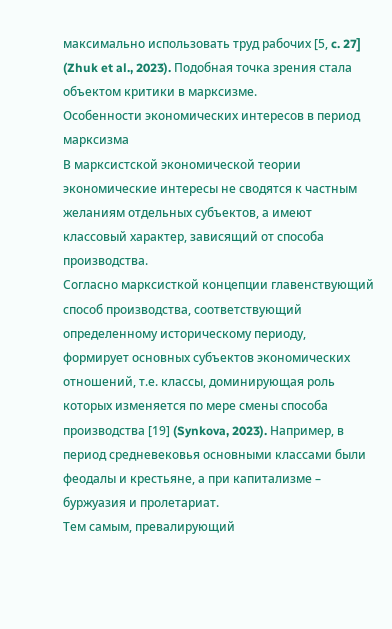максимально использовать труд рабочих [5, c. 27] (Zhuk et al., 2023). Подобная точка зрения стала объектом критики в марксизме.
Особенности экономических интересов в период марксизма
В марксистской экономической теории экономические интересы не сводятся к частным желаниям отдельных субъектов, а имеют классовый характер, зависящий от способа производства.
Согласно марксисткой концепции главенствующий способ производства, соответствующий определенному историческому периоду, формирует основных субъектов экономических отношений, т.е. классы, доминирующая роль которых изменяется по мере смены способа производства [19] (Synkova, 2023). Например, в период средневековья основными классами были феодалы и крестьяне, а при капитализме – буржуазия и пролетариат.
Тем самым, превалирующий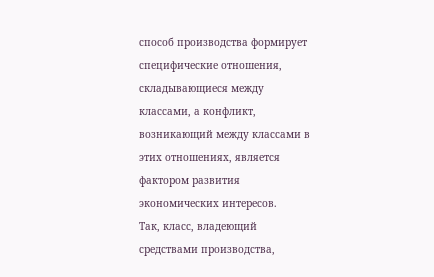способ производства формирует специфические отношения, складывающиеся между классами, а конфликт, возникающий между классами в этих отношениях, является фактором развития экономических интересов.
Так, класс, владеющий средствами производства,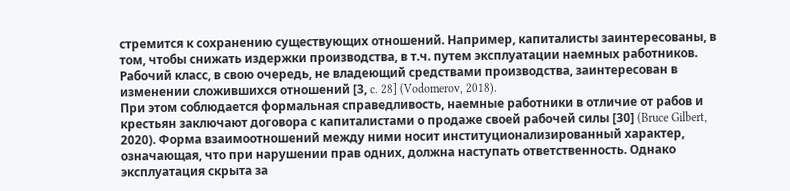стремится к сохранению существующих отношений. Например, капиталисты заинтересованы, в том, чтобы снижать издержки производства, в т.ч. путем эксплуатации наемных работников. Рабочий класс, в свою очередь, не владеющий средствами производства, заинтересован в изменении сложившихся отношений [3, c. 28] (Vodomerov, 2018).
При этом соблюдается формальная справедливость, наемные работники в отличие от рабов и крестьян заключают договора с капиталистами о продаже своей рабочей силы [30] (Bruce Gilbert, 2020). Форма взаимоотношений между ними носит институционализированный характер, означающая, что при нарушении прав одних, должна наступать ответственность. Однако эксплуатация скрыта за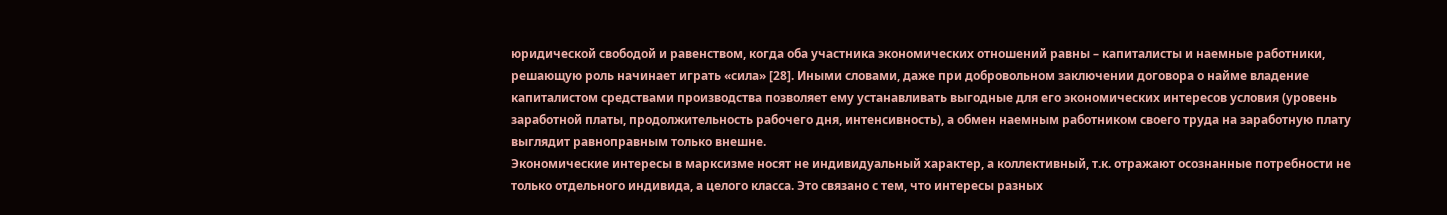юридической свободой и равенством, когда оба участника экономических отношений равны – капиталисты и наемные работники, решающую роль начинает играть «сила» [28]. Иными словами, даже при добровольном заключении договора о найме владение капиталистом средствами производства позволяет ему устанавливать выгодные для его экономических интересов условия (уровень заработной платы, продолжительность рабочего дня, интенсивность), а обмен наемным работником своего труда на заработную плату выглядит равноправным только внешне.
Экономические интересы в марксизме носят не индивидуальный характер, а коллективный, т.к. отражают осознанные потребности не только отдельного индивида, а целого класса. Это связано с тем, что интересы разных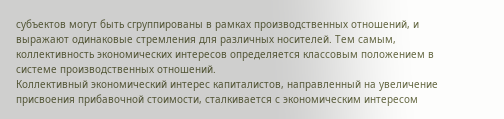субъектов могут быть сгруппированы в рамках производственных отношений, и выражают одинаковые стремления для различных носителей. Тем самым, коллективность экономических интересов определяется классовым положением в системе производственных отношений.
Коллективный экономический интерес капиталистов, направленный на увеличение присвоения прибавочной стоимости, сталкивается с экономическим интересом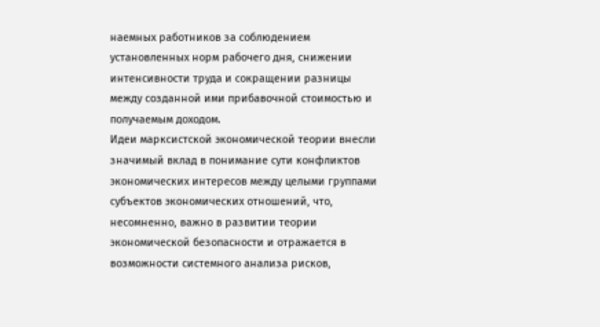наемных работников за соблюдением установленных норм рабочего дня, снижении интенсивности труда и сокращении разницы между созданной ими прибавочной стоимостью и получаемым доходом.
Идеи марксистской экономической теории внесли значимый вклад в понимание сути конфликтов экономических интересов между целыми группами субъектов экономических отношений, что, несомненно, важно в развитии теории экономической безопасности и отражается в возможности системного анализа рисков,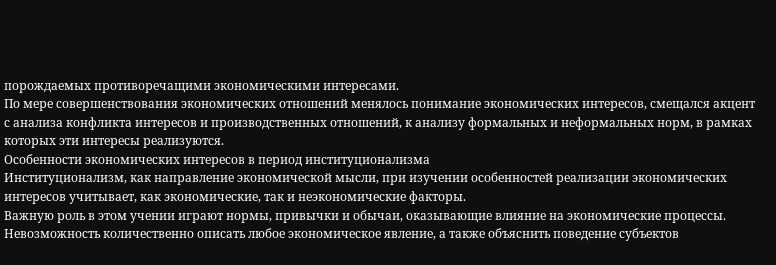порождаемых противоречащими экономическими интересами.
По мере совершенствования экономических отношений менялось понимание экономических интересов, смещался акцент с анализа конфликта интересов и производственных отношений, к анализу формальных и неформальных норм, в рамках которых эти интересы реализуются.
Особенности экономических интересов в период институционализма
Институционализм, как направление экономической мысли, при изучении особенностей реализации экономических интересов учитывает, как экономические, так и неэкономические факторы.
Важную роль в этом учении играют нормы, привычки и обычаи, оказывающие влияние на экономические процессы. Невозможность количественно описать любое экономическое явление, а также объяснить поведение субъектов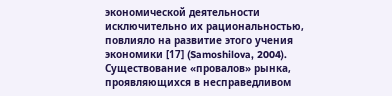экономической деятельности исключительно их рациональностью, повлияло на развитие этого учения экономики [17] (Samoshilova, 2004).
Существование «провалов» рынка, проявляющихся в несправедливом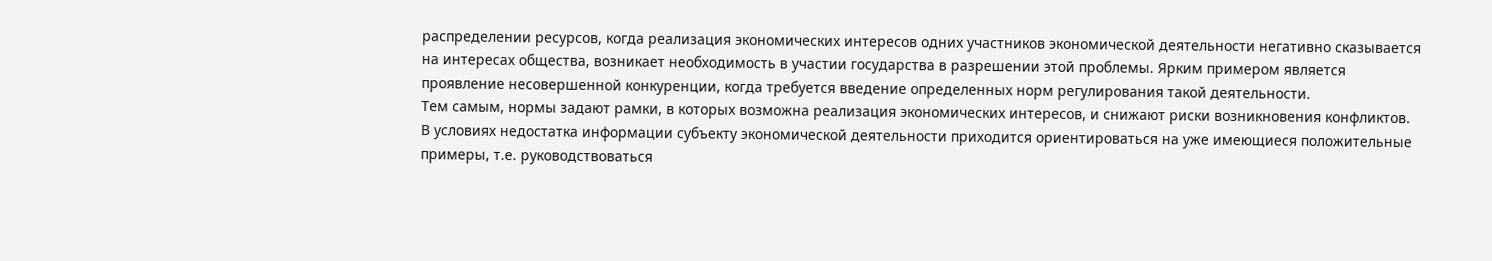распределении ресурсов, когда реализация экономических интересов одних участников экономической деятельности негативно сказывается на интересах общества, возникает необходимость в участии государства в разрешении этой проблемы. Ярким примером является проявление несовершенной конкуренции, когда требуется введение определенных норм регулирования такой деятельности.
Тем самым, нормы задают рамки, в которых возможна реализация экономических интересов, и снижают риски возникновения конфликтов.
В условиях недостатка информации субъекту экономической деятельности приходится ориентироваться на уже имеющиеся положительные примеры, т.е. руководствоваться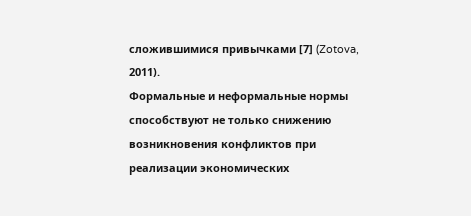сложившимися привычками [7] (Zotova, 2011).
Формальные и неформальные нормы способствуют не только снижению возникновения конфликтов при реализации экономических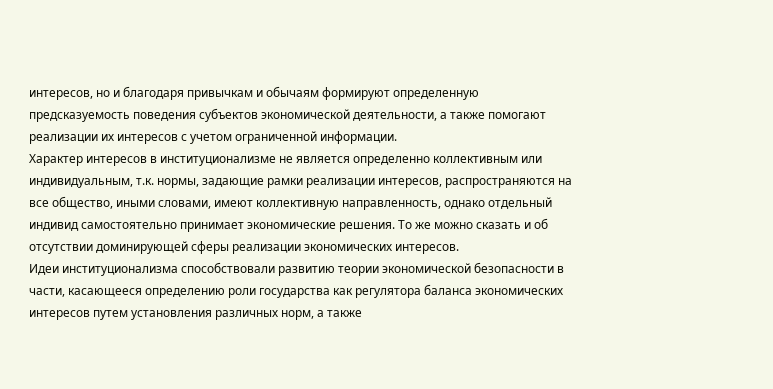интересов, но и благодаря привычкам и обычаям формируют определенную предсказуемость поведения субъектов экономической деятельности, а также помогают реализации их интересов с учетом ограниченной информации.
Характер интересов в институционализме не является определенно коллективным или индивидуальным, т.к. нормы, задающие рамки реализации интересов, распространяются на все общество, иными словами, имеют коллективную направленность, однако отдельный индивид самостоятельно принимает экономические решения. То же можно сказать и об отсутствии доминирующей сферы реализации экономических интересов.
Идеи институционализма способствовали развитию теории экономической безопасности в части, касающееся определению роли государства как регулятора баланса экономических интересов путем установления различных норм, а также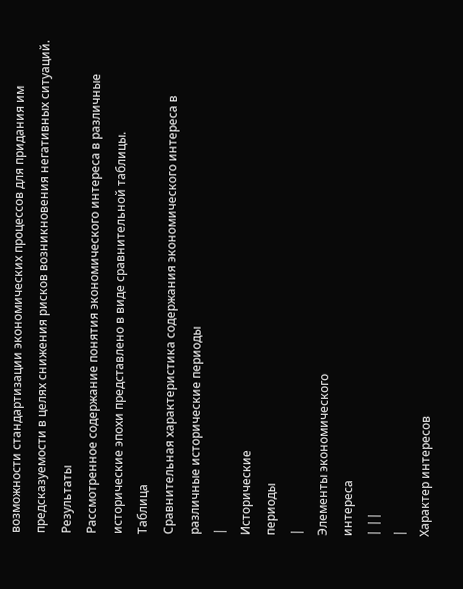возможности стандартизации экономических процессов для придания им предсказуемости в целях снижения рисков возникновения негативных ситуаций.
Результаты
Рассмотренное содержание понятия экономического интереса в различные исторические эпохи представлено в виде сравнительной таблицы.
Таблица
Сравнительная характеристика содержания экономического интереса в различные исторические периоды
|
Исторические
периоды
|
Элементы экономического
интереса
| ||
|
Характер интересов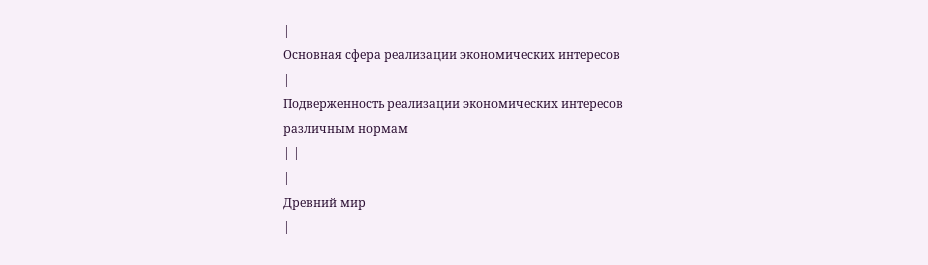|
Основная сфера реализации экономических интересов
|
Подверженность реализации экономических интересов
различным нормам
| |
|
Древний мир
|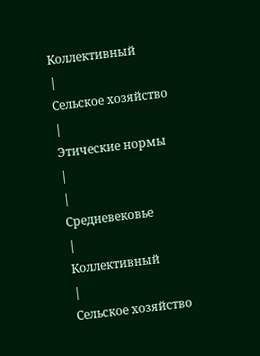Коллективный
|
Сельское хозяйство
|
Этические нормы
|
|
Средневековье
|
Коллективный
|
Сельское хозяйство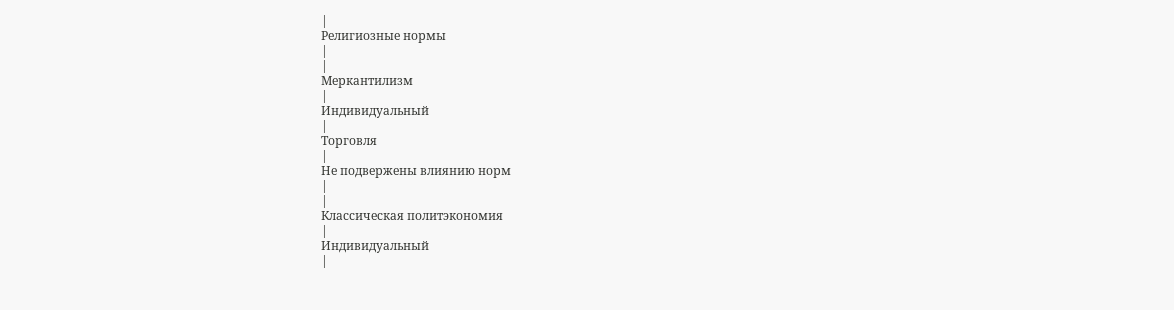|
Религиозные нормы
|
|
Меркантилизм
|
Индивидуальный
|
Торговля
|
Не подвержены влиянию норм
|
|
Классическая политэкономия
|
Индивидуальный
|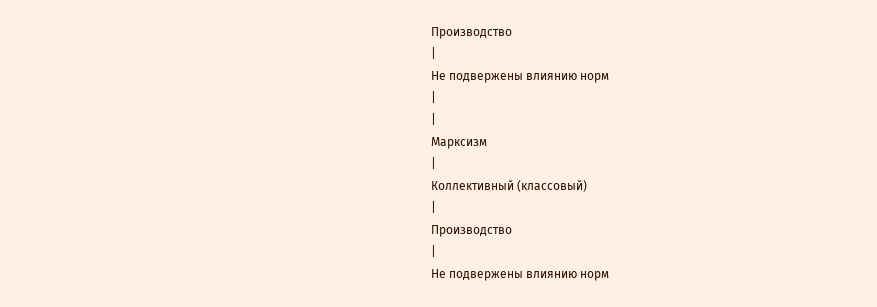Производство
|
Не подвержены влиянию норм
|
|
Марксизм
|
Коллективный (классовый)
|
Производство
|
Не подвержены влиянию норм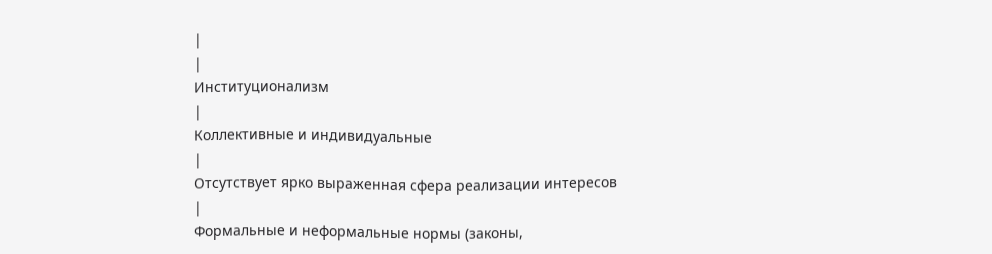|
|
Институционализм
|
Коллективные и индивидуальные
|
Отсутствует ярко выраженная сфера реализации интересов
|
Формальные и неформальные нормы (законы,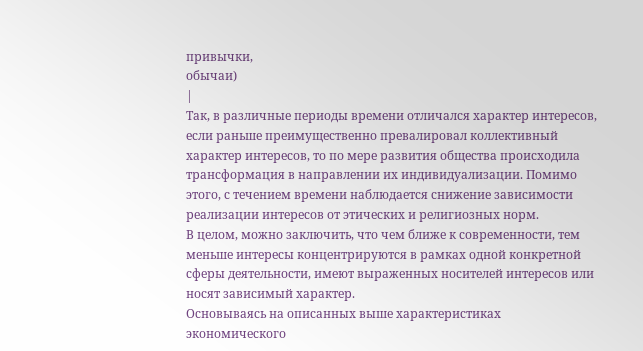привычки,
обычаи)
|
Так, в различные периоды времени отличался характер интересов, если раньше преимущественно превалировал коллективный характер интересов, то по мере развития общества происходила трансформация в направлении их индивидуализации. Помимо этого, с течением времени наблюдается снижение зависимости реализации интересов от этических и религиозных норм.
В целом, можно заключить, что чем ближе к современности, тем меньше интересы концентрируются в рамках одной конкретной сферы деятельности, имеют выраженных носителей интересов или носят зависимый характер.
Основываясь на описанных выше характеристиках экономического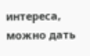интереса, можно дать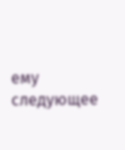ему следующее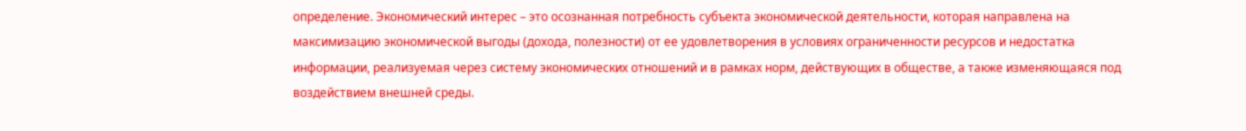определение. Экономический интерес – это осознанная потребность субъекта экономической деятельности, которая направлена на максимизацию экономической выгоды (дохода, полезности) от ее удовлетворения в условиях ограниченности ресурсов и недостатка информации, реализуемая через систему экономических отношений и в рамках норм, действующих в обществе, а также изменяющаяся под воздействием внешней среды.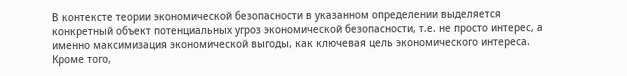В контексте теории экономической безопасности в указанном определении выделяется конкретный объект потенциальных угроз экономической безопасности, т.е. не просто интерес, а именно максимизация экономической выгоды, как ключевая цель экономического интереса.
Кроме того,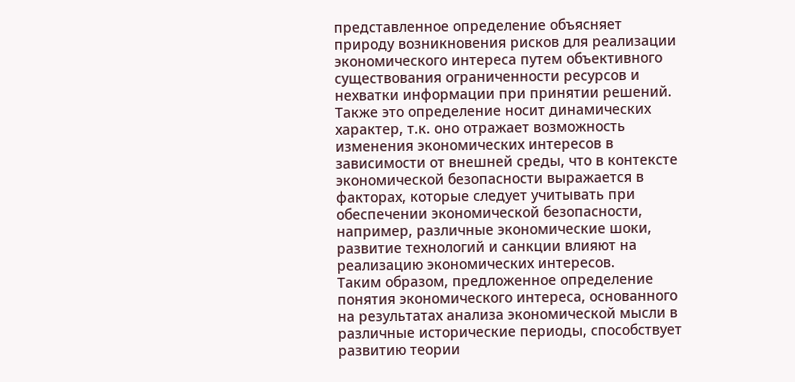представленное определение объясняет природу возникновения рисков для реализации экономического интереса путем объективного существования ограниченности ресурсов и нехватки информации при принятии решений.
Также это определение носит динамических характер, т.к. оно отражает возможность изменения экономических интересов в зависимости от внешней среды, что в контексте экономической безопасности выражается в факторах, которые следует учитывать при обеспечении экономической безопасности, например, различные экономические шоки, развитие технологий и санкции влияют на реализацию экономических интересов.
Таким образом, предложенное определение понятия экономического интереса, основанного на результатах анализа экономической мысли в различные исторические периоды, способствует развитию теории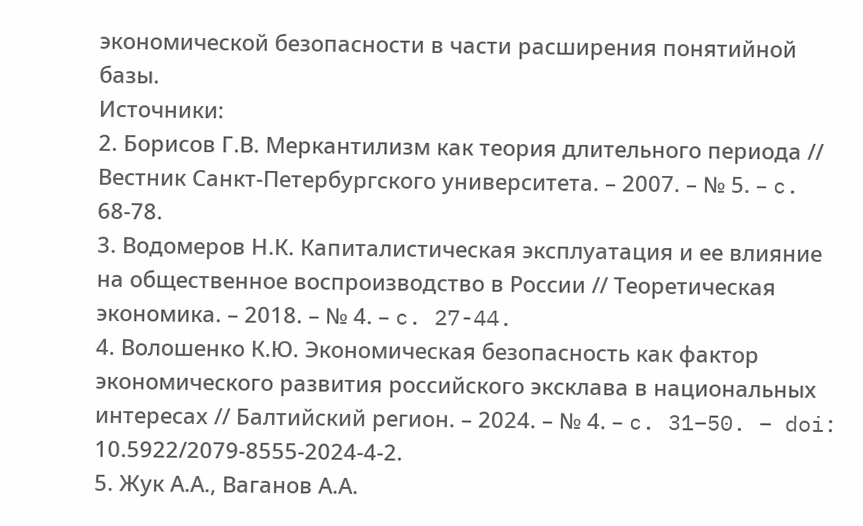экономической безопасности в части расширения понятийной базы.
Источники:
2. Борисов Г.В. Меркантилизм как теория длительного периода // Вестник Санкт-Петербургского университета. – 2007. – № 5. – c. 68-78.
3. Водомеров Н.К. Капиталистическая эксплуатация и ее влияние на общественное воспроизводство в России // Теоретическая экономика. – 2018. – № 4. – c. 27-44.
4. Волошенко К.Ю. Экономическая безопасность как фактор экономического развития российского эксклава в национальных интересах // Балтийский регион. – 2024. – № 4. – c. 31–50. – doi: 10.5922/2079-8555-2024-4-2.
5. Жук А.А., Ваганов А.А.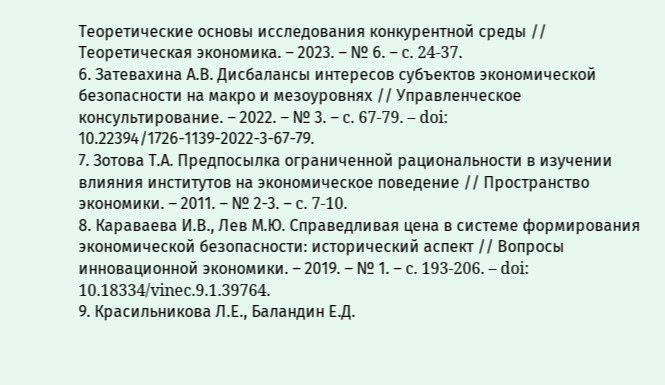Теоретические основы исследования конкурентной среды // Теоретическая экономика. – 2023. – № 6. – c. 24-37.
6. Затевахина А.В. Дисбалансы интересов субъектов экономической безопасности на макро и мезоуровнях // Управленческое консультирование. – 2022. – № 3. – c. 67-79. – doi: 10.22394/1726-1139-2022-3-67-79.
7. Зотова Т.А. Предпосылка ограниченной рациональности в изучении влияния институтов на экономическое поведение // Пространство экономики. – 2011. – № 2-3. – c. 7-10.
8. Караваева И.В., Лев М.Ю. Справедливая цена в системе формирования экономической безопасности: исторический аспект // Вопросы инновационной экономики. – 2019. – № 1. – c. 193-206. – doi: 10.18334/vinec.9.1.39764.
9. Красильникова Л.Е., Баландин Е.Д.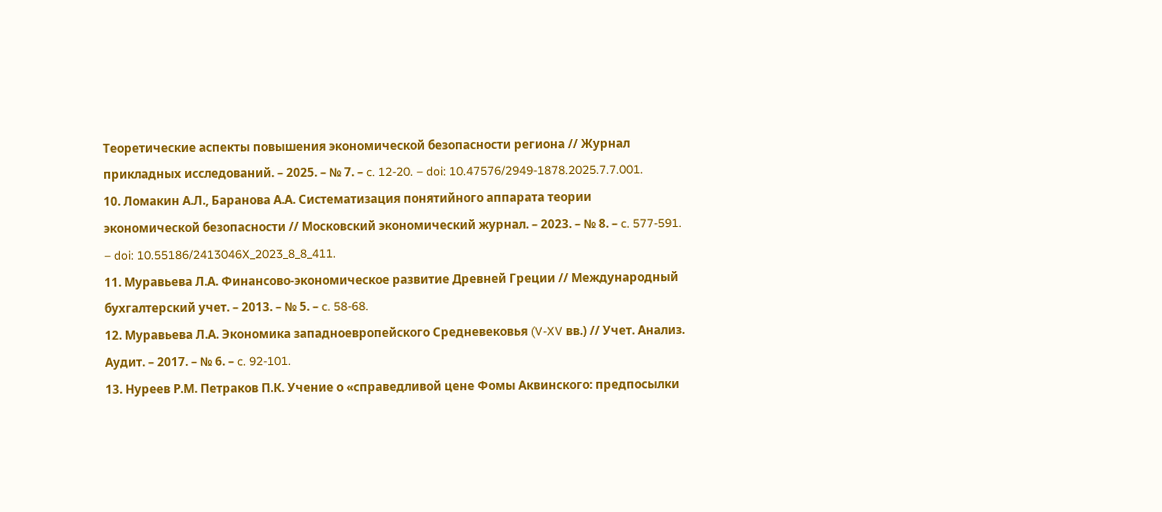Теоретические аспекты повышения экономической безопасности региона // Журнал прикладных исследований. – 2025. – № 7. – c. 12-20. – doi: 10.47576/2949-1878.2025.7.7.001.
10. Ломакин А.Л., Баранова А.А. Систематизация понятийного аппарата теории экономической безопасности // Московский экономический журнал. – 2023. – № 8. – c. 577-591. – doi: 10.55186/2413046X_2023_8_8_411.
11. Муравьева Л.А. Финансово-экономическое развитие Древней Греции // Международный бухгалтерский учет. – 2013. – № 5. – c. 58-68.
12. Муравьева Л.А. Экономика западноевропейского Средневековья (V-XV вв.) // Учет. Анализ. Аудит. – 2017. – № 6. – c. 92-101.
13. Нуреев Р.М. Петраков П.К. Учение о «справедливой цене Фомы Аквинского: предпосылки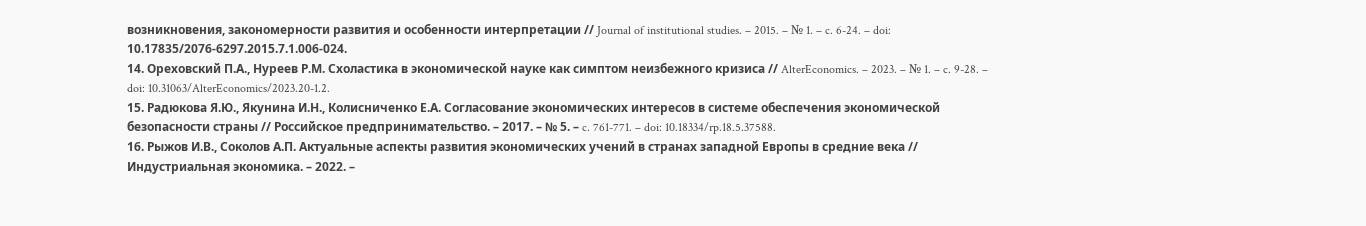возникновения, закономерности развития и особенности интерпретации // Journal of institutional studies. – 2015. – № 1. – c. 6-24. – doi: 10.17835/2076-6297.2015.7.1.006-024.
14. Ореховский П.А., Нуреев Р.М. Схоластика в экономической науке как симптом неизбежного кризиса // AlterEconomics. – 2023. – № 1. – c. 9-28. – doi: 10.31063/AlterEconomics/2023.20-1.2.
15. Радюкова Я.Ю., Якунина И.Н., Колисниченко Е.А. Согласование экономических интересов в системе обеспечения экономической безопасности страны // Российское предпринимательство. – 2017. – № 5. – c. 761-771. – doi: 10.18334/rp.18.5.37588.
16. Рыжов И.В., Соколов А.П. Актуальные аспекты развития экономических учений в странах западной Европы в средние века // Индустриальная экономика. – 2022. –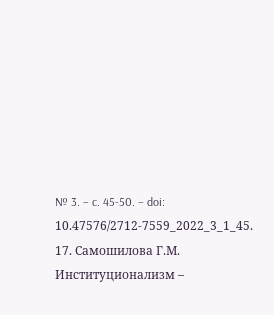№ 3. – c. 45-50. – doi: 10.47576/2712-7559_2022_3_1_45.
17. Самошилова Г.М. Институционализм –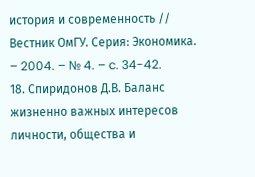история и современность // Вестник ОмГУ. Серия: Экономика. – 2004. – № 4. – c. 34-42.
18. Спиридонов Д.В. Баланс жизненно важных интересов личности, общества и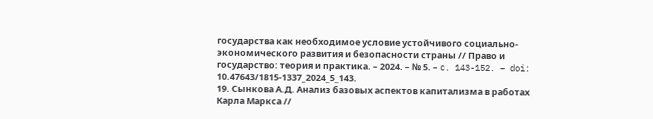государства как необходимое условие устойчивого социально-экономического развития и безопасности страны // Право и государство: теория и практика. – 2024. – № 5. – c. 143-152. – doi: 10.47643/1815-1337_2024_5_143.
19. Сынкова А.Д. Анализ базовых аспектов капитализма в работах Карла Маркса //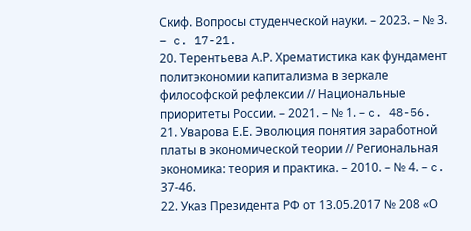Скиф. Вопросы студенческой науки. – 2023. – № 3. – c. 17-21.
20. Терентьева А.Р. Хрематистика как фундамент политэкономии капитализма в зеркале философской рефлексии // Национальные приоритеты России. – 2021. – № 1. – c. 48-56.
21. Уварова Е.Е. Эволюция понятия заработной платы в экономической теории // Региональная экономика: теория и практика. – 2010. – № 4. – c. 37-46.
22. Указ Президента РФ от 13.05.2017 № 208 «О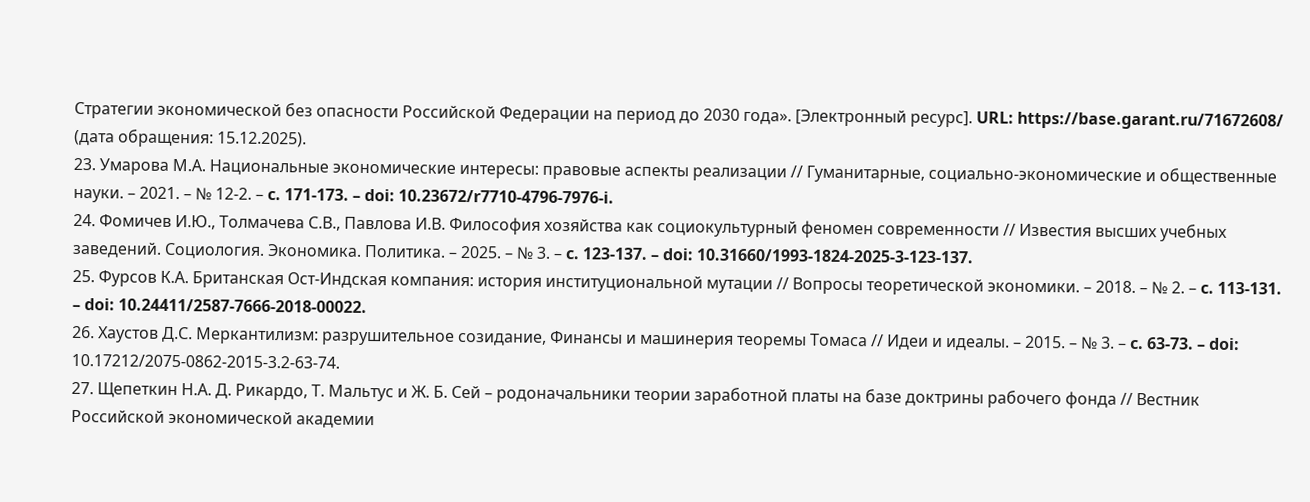Стратегии экономической без опасности Российской Федерации на период до 2030 года». [Электронный ресурс]. URL: https://base.garant.ru/71672608/ (дата обращения: 15.12.2025).
23. Умарова М.А. Национальные экономические интересы: правовые аспекты реализации // Гуманитарные, социально-экономические и общественные науки. – 2021. – № 12-2. – c. 171-173. – doi: 10.23672/r7710-4796-7976-i.
24. Фомичев И.Ю., Толмачева С.В., Павлова И.В. Философия хозяйства как социокультурный феномен современности // Известия высших учебных заведений. Социология. Экономика. Политика. – 2025. – № 3. – c. 123-137. – doi: 10.31660/1993-1824-2025-3-123-137.
25. Фурсов К.А. Британская Ост-Индская компания: история институциональной мутации // Вопросы теоретической экономики. – 2018. – № 2. – c. 113-131. – doi: 10.24411/2587-7666-2018-00022.
26. Хаустов Д.С. Меркантилизм: разрушительное созидание, Финансы и машинерия теоремы Томаса // Идеи и идеалы. – 2015. – № 3. – c. 63-73. – doi: 10.17212/2075-0862-2015-3.2-63-74.
27. Щепеткин Н.А. Д. Рикардо, Т. Мальтус и Ж. Б. Сей – родоначальники теории заработной платы на базе доктрины рабочего фонда // Вестник Российской экономической академии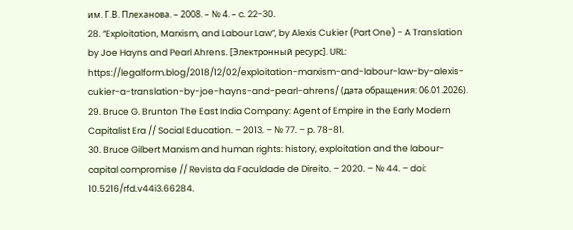им. Г.В. Плеханова. – 2008. – № 4. – c. 22-30.
28. “Exploitation, Marxism, and Labour Law”, by Alexis Cukier (Part One) - A Translation by Joe Hayns and Pearl Ahrens. [Электронный ресурс]. URL: https://legalform.blog/2018/12/02/exploitation-marxism-and-labour-law-by-alexis-cukier-a-translation-by-joe-hayns-and-pearl-ahrens/ (дата обращения: 06.01.2026).
29. Bruce G. Brunton The East India Company: Agent of Empire in the Early Modern Capitalist Era // Social Education. – 2013. – № 77. – p. 78-81.
30. Bruce Gilbert Marxism and human rights: history, exploitation and the labour-capital compromise // Revista da Faculdade de Direito. – 2020. – № 44. – doi: 10.5216/rfd.v44i3.66284.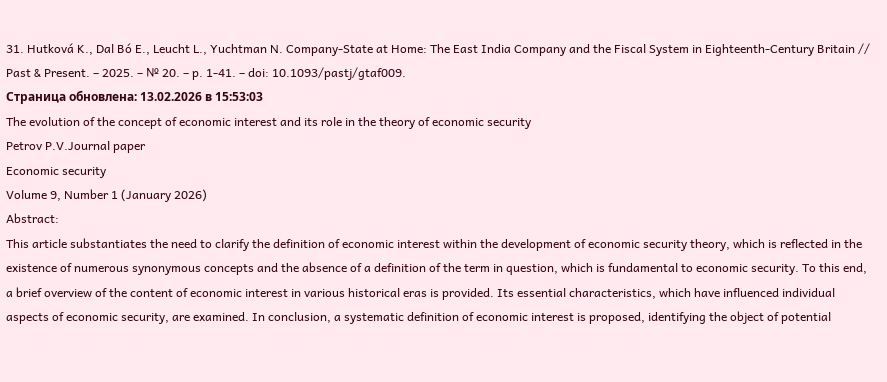31. Hutková K., Dal Bó E., Leucht L., Yuchtman N. Company-State at Home: The East India Company and the Fiscal System in Eighteenth-Century Britain // Past & Present. – 2025. – № 20. – p. 1-41. – doi: 10.1093/pastj/gtaf009.
Страница обновлена: 13.02.2026 в 15:53:03
The evolution of the concept of economic interest and its role in the theory of economic security
Petrov P.V.Journal paper
Economic security
Volume 9, Number 1 (January 2026)
Abstract:
This article substantiates the need to clarify the definition of economic interest within the development of economic security theory, which is reflected in the existence of numerous synonymous concepts and the absence of a definition of the term in question, which is fundamental to economic security. To this end, a brief overview of the content of economic interest in various historical eras is provided. Its essential characteristics, which have influenced individual aspects of economic security, are examined. In conclusion, a systematic definition of economic interest is proposed, identifying the object of potential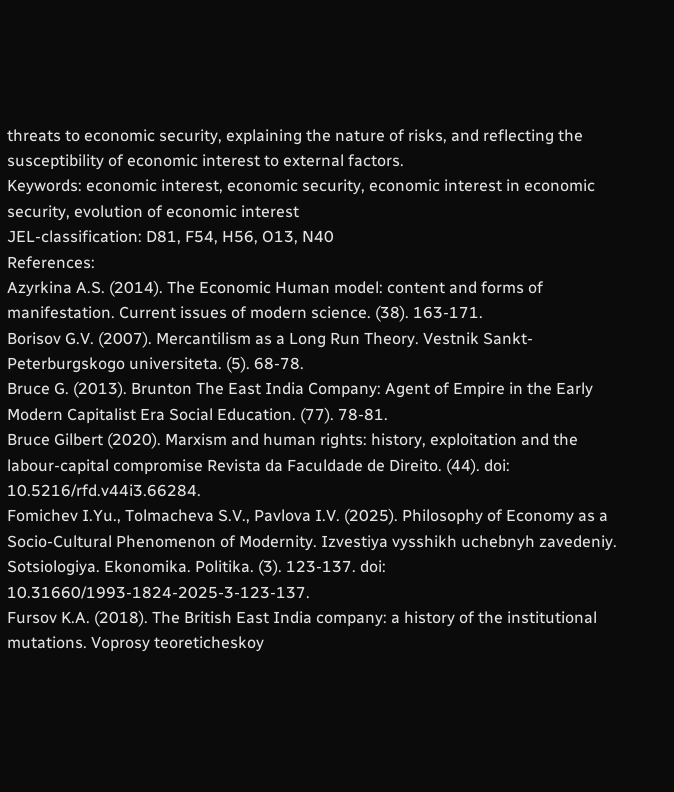threats to economic security, explaining the nature of risks, and reflecting the susceptibility of economic interest to external factors.
Keywords: economic interest, economic security, economic interest in economic security, evolution of economic interest
JEL-classification: D81, F54, H56, O13, N40
References:
Azyrkina A.S. (2014). The Economic Human model: content and forms of manifestation. Current issues of modern science. (38). 163-171.
Borisov G.V. (2007). Mercantilism as a Long Run Theory. Vestnik Sankt-Peterburgskogo universiteta. (5). 68-78.
Bruce G. (2013). Brunton The East India Company: Agent of Empire in the Early Modern Capitalist Era Social Education. (77). 78-81.
Bruce Gilbert (2020). Marxism and human rights: history, exploitation and the labour-capital compromise Revista da Faculdade de Direito. (44). doi: 10.5216/rfd.v44i3.66284.
Fomichev I.Yu., Tolmacheva S.V., Pavlova I.V. (2025). Philosophy of Economy as a Socio-Cultural Phenomenon of Modernity. Izvestiya vysshikh uchebnyh zavedeniy. Sotsiologiya. Ekonomika. Politika. (3). 123-137. doi: 10.31660/1993-1824-2025-3-123-137.
Fursov K.A. (2018). The British East India company: a history of the institutional mutations. Voprosy teoreticheskoy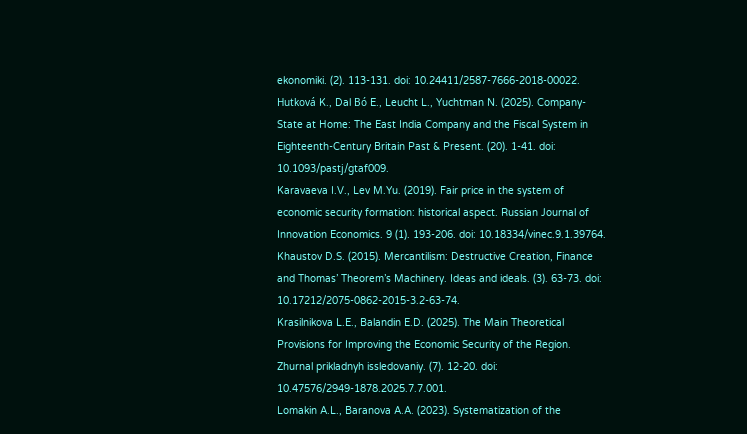ekonomiki. (2). 113-131. doi: 10.24411/2587-7666-2018-00022.
Hutková K., Dal Bó E., Leucht L., Yuchtman N. (2025). Company-State at Home: The East India Company and the Fiscal System in Eighteenth-Century Britain Past & Present. (20). 1-41. doi: 10.1093/pastj/gtaf009.
Karavaeva I.V., Lev M.Yu. (2019). Fair price in the system of economic security formation: historical aspect. Russian Journal of Innovation Economics. 9 (1). 193-206. doi: 10.18334/vinec.9.1.39764.
Khaustov D.S. (2015). Mercantilism: Destructive Creation, Finance and Thomas’ Theorem’s Machinery. Ideas and ideals. (3). 63-73. doi: 10.17212/2075-0862-2015-3.2-63-74.
Krasilnikova L.E., Balandin E.D. (2025). The Main Theoretical Provisions for Improving the Economic Security of the Region. Zhurnal prikladnyh issledovaniy. (7). 12-20. doi: 10.47576/2949-1878.2025.7.7.001.
Lomakin A.L., Baranova A.A. (2023). Systematization of the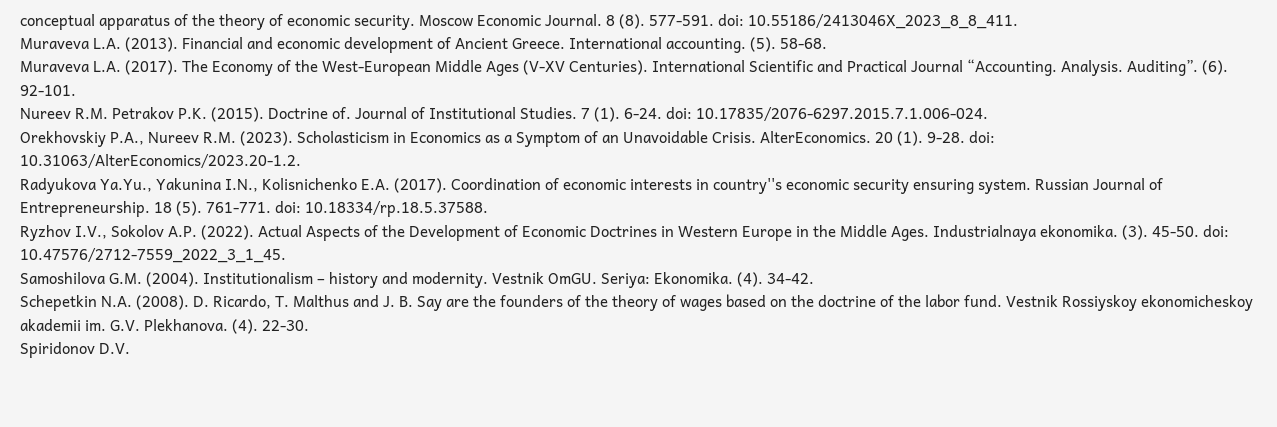conceptual apparatus of the theory of economic security. Moscow Economic Journal. 8 (8). 577-591. doi: 10.55186/2413046X_2023_8_8_411.
Muraveva L.A. (2013). Financial and economic development of Ancient Greece. International accounting. (5). 58-68.
Muraveva L.A. (2017). The Economy of the West-European Middle Ages (V-XV Centuries). International Scientific and Practical Journal “Accounting. Analysis. Auditing”. (6). 92-101.
Nureev R.M. Petrakov P.K. (2015). Doctrine of. Journal of Institutional Studies. 7 (1). 6-24. doi: 10.17835/2076-6297.2015.7.1.006-024.
Orekhovskiy P.A., Nureev R.M. (2023). Scholasticism in Economics as a Symptom of an Unavoidable Crisis. AlterEconomics. 20 (1). 9-28. doi: 10.31063/AlterEconomics/2023.20-1.2.
Radyukova Ya.Yu., Yakunina I.N., Kolisnichenko E.A. (2017). Coordination of economic interests in country''s economic security ensuring system. Russian Journal of Entrepreneurship. 18 (5). 761-771. doi: 10.18334/rp.18.5.37588.
Ryzhov I.V., Sokolov A.P. (2022). Actual Aspects of the Development of Economic Doctrines in Western Europe in the Middle Ages. Industrialnaya ekonomika. (3). 45-50. doi: 10.47576/2712-7559_2022_3_1_45.
Samoshilova G.M. (2004). Institutionalism – history and modernity. Vestnik OmGU. Seriya: Ekonomika. (4). 34-42.
Schepetkin N.A. (2008). D. Ricardo, T. Malthus and J. B. Say are the founders of the theory of wages based on the doctrine of the labor fund. Vestnik Rossiyskoy ekonomicheskoy akademii im. G.V. Plekhanova. (4). 22-30.
Spiridonov D.V.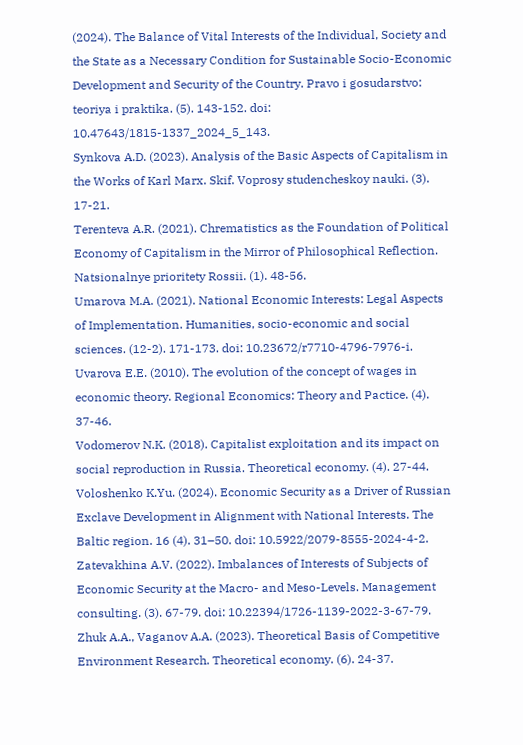(2024). The Balance of Vital Interests of the Individual, Society and the State as a Necessary Condition for Sustainable Socio-Economic Development and Security of the Country. Pravo i gosudarstvo: teoriya i praktika. (5). 143-152. doi: 10.47643/1815-1337_2024_5_143.
Synkova A.D. (2023). Analysis of the Basic Aspects of Capitalism in the Works of Karl Marx. Skif. Voprosy studencheskoy nauki. (3). 17-21.
Terenteva A.R. (2021). Chrematistics as the Foundation of Political Economy of Capitalism in the Mirror of Philosophical Reflection. Natsionalnye prioritety Rossii. (1). 48-56.
Umarova M.A. (2021). National Economic Interests: Legal Aspects of Implementation. Humanities, socio-economic and social sciences. (12-2). 171-173. doi: 10.23672/r7710-4796-7976-i.
Uvarova E.E. (2010). The evolution of the concept of wages in economic theory. Regional Economics: Theory and Pactice. (4). 37-46.
Vodomerov N.K. (2018). Capitalist exploitation and its impact on social reproduction in Russia. Theoretical economy. (4). 27-44.
Voloshenko K.Yu. (2024). Economic Security as a Driver of Russian Exclave Development in Alignment with National Interests. The Baltic region. 16 (4). 31–50. doi: 10.5922/2079-8555-2024-4-2.
Zatevakhina A.V. (2022). Imbalances of Interests of Subjects of Economic Security at the Macro- and Meso-Levels. Management consulting. (3). 67-79. doi: 10.22394/1726-1139-2022-3-67-79.
Zhuk A.A., Vaganov A.A. (2023). Theoretical Basis of Competitive Environment Research. Theoretical economy. (6). 24-37.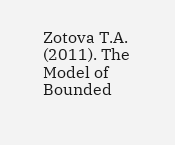Zotova T.A. (2011). The Model of Bounded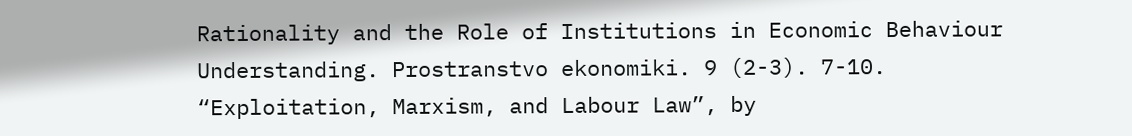Rationality and the Role of Institutions in Economic Behaviour Understanding. Prostranstvo ekonomiki. 9 (2-3). 7-10.
“Exploitation, Marxism, and Labour Law”, by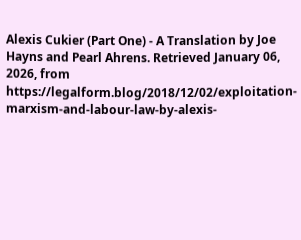Alexis Cukier (Part One) - A Translation by Joe Hayns and Pearl Ahrens. Retrieved January 06, 2026, from https://legalform.blog/2018/12/02/exploitation-marxism-and-labour-law-by-alexis-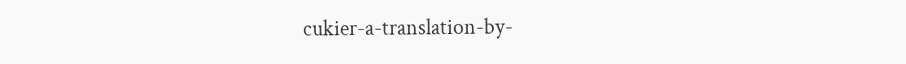cukier-a-translation-by-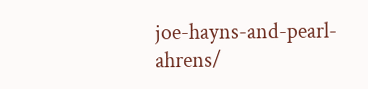joe-hayns-and-pearl-ahrens/